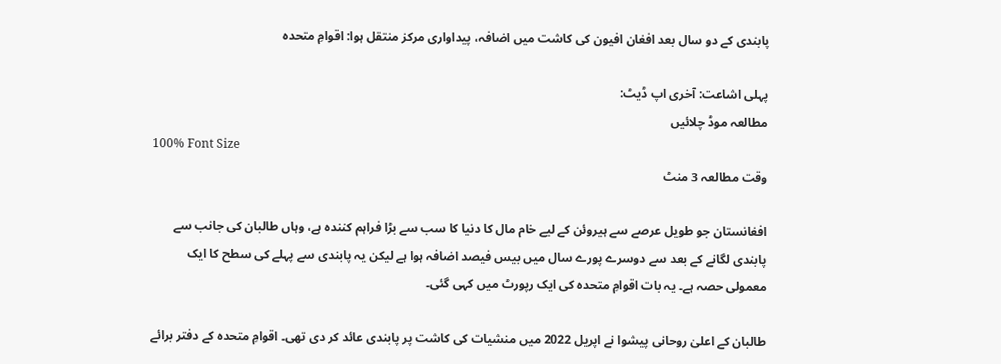پابندی کے دو سال بعد افغان افیون کی کاشت میں اضافہ، پیداواری مرکز منتقل ہوا: اقوامِ متحدہ

پہلی اشاعت: آخری اپ ڈیٹ:
مطالعہ موڈ چلائیں
100% Font Size
وقت مطالعہ 3 منٹ

افغانستان جو طویل عرصے سے ہیروئن کے لیے خام مال کا دنیا کا سب سے بڑا فراہم کنندہ ہے، وہاں طالبان کی جانب سے پابندی لگانے کے بعد سے دوسرے پورے سال میں بیس فیصد اضافہ ہوا ہے لیکن یہ پابندی سے پہلے کی سطح کا ایک معمولی حصہ ہے۔ یہ بات اقوامِ متحدہ کی ایک رپورٹ میں کہی گئی۔

طالبان کے اعلیٰ روحانی پیشوا نے اپریل 2022 میں منشیات کی کاشت پر پابندی عائد کر دی تھی۔ اقوامِ متحدہ کے دفتر برائے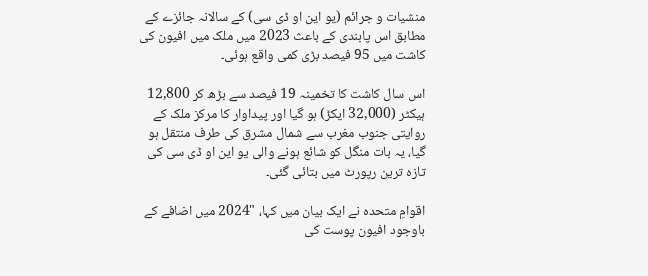منشیات و جرائم (یو این او ڈی سی) کے سالانہ جائزے کے مطابق اس پابندی کے باعث 2023 میں ملک میں افیون کی کاشت میں 95 فیصد بڑی کمی واقع ہوئی۔

اس سال کاشت کا تخمینہ 19 فیصد سے بڑھ کر 12,800 ہیکٹر (32,000 ایکڑ) ہو گیا اور پیداوار کا مرکز ملک کے روایتی جنوب مغرب سے شمال مشرق کی طرف منتقل ہو گیا، یہ بات منگل کو شائع ہونے والی یو این او ڈی سی کی تازہ ترین رپورٹ میں بتائی گئی۔

اقوامِ متحدہ نے ایک بیان میں کہا، "2024 میں اضافے کے باوجود افیون پوست کی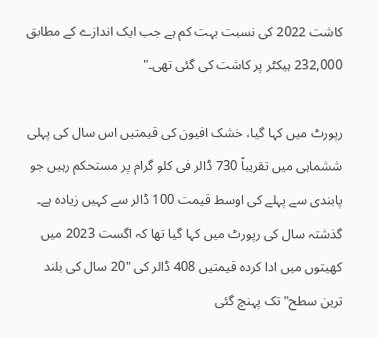کاشت 2022 کی نسبت بہت کم ہے جب ایک اندازے کے مطابق 232,000 ہیکٹر پر کاشت کی گئی تھی۔"

رپورٹ میں کہا گیا، خشک افیون کی قیمتیں اس سال کی پہلی ششماہی میں تقریباً 730 ڈالر فی کلو گرام پر مستحکم رہیں جو پابندی سے پہلے کی اوسط قیمت 100 ڈالر سے کہیں زیادہ ہے۔ گذشتہ سال کی رپورٹ میں کہا گیا تھا کہ اگست 2023 میں کھیتوں میں ادا کردہ قیمتیں 408 ڈالر کی "20 سال کی بلند ترین سطح" تک پہنچ گئی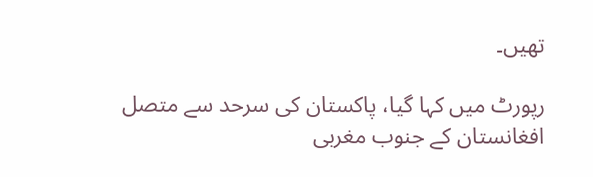تھیں۔

رپورٹ میں کہا گیا، پاکستان کی سرحد سے متصل افغانستان کے جنوب مغربی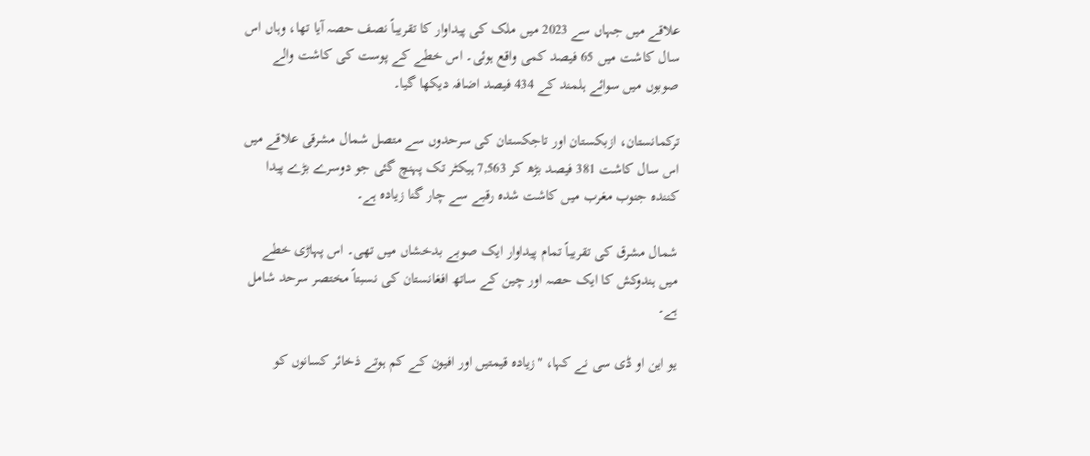علاقے میں جہاں سے 2023 میں ملک کی پیداوار کا تقریباً نصف حصہ آیا تھا، وہاں اس سال کاشت میں 65 فیصد کمی واقع ہوئی۔ اس خطے کے پوست کی کاشت والے صوبوں میں سوائے ہلمند کے 434 فیصد اضافہ دیکھا گیا۔

ترکمانستان، ازبکستان اور تاجکستان کی سرحدوں سے متصل شمال مشرقی علاقے میں اس سال کاشت 381 فیصد بڑھ کر 7,563 ہیکٹر تک پہنچ گئی جو دوسرے بڑے پیدا کنندہ جنوب مغرب میں کاشت شدہ رقبے سے چار گنا زیادہ ہے۔

شمال مشرق کی تقریباً تمام پیداوار ایک صوبے بدخشاں میں تھی۔ اس پہاڑی خطے میں ہندوکش کا ایک حصہ اور چین کے ساتھ افغانستان کی نسبتاً مختصر سرحد شامل ہے۔

یو این او ڈی سی نے کہا، "زیادہ قیمتیں اور افیون کے کم ہوتے ذخائر کسانوں کو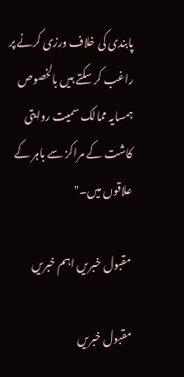پابندی کی خلاف ورزی کرنے پر راغب کر سکتے ہیں بالخصوص ہمسایہ ممالک سمیت روایتی کاشت کے مراکز سے باہر کے علاقوں میں۔"

مقبول خبریں اہم خبریں

مقبول خبریں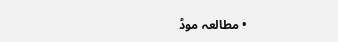• مطالعہ موڈ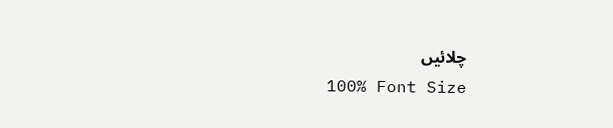چلائیں
    100% Font Size